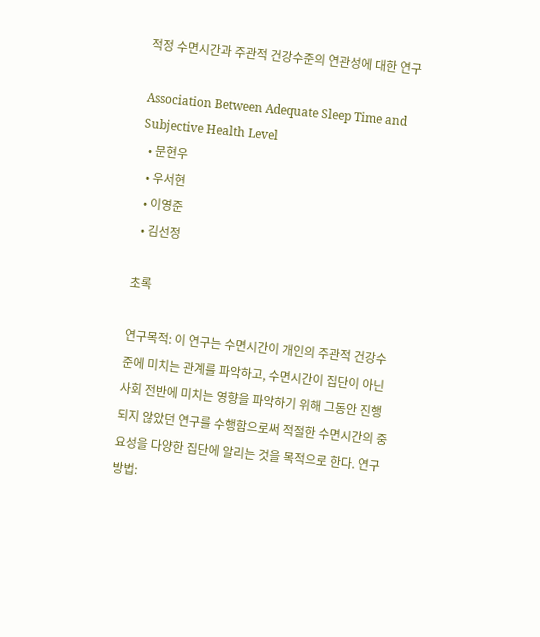적정 수면시간과 주관적 건강수준의 연관성에 대한 연구

Association Between Adequate Sleep Time and Subjective Health Level
  • 문현우
  • 우서현
  • 이영준
  • 김선정

초록

연구목적: 이 연구는 수면시간이 개인의 주관적 건강수준에 미치는 관계를 파악하고, 수면시간이 집단이 아닌 사회 전반에 미치는 영향을 파악하기 위해 그동안 진행되지 않았던 연구를 수행함으로써 적절한 수면시간의 중요성을 다양한 집단에 알리는 것을 목적으로 한다. 연구방법: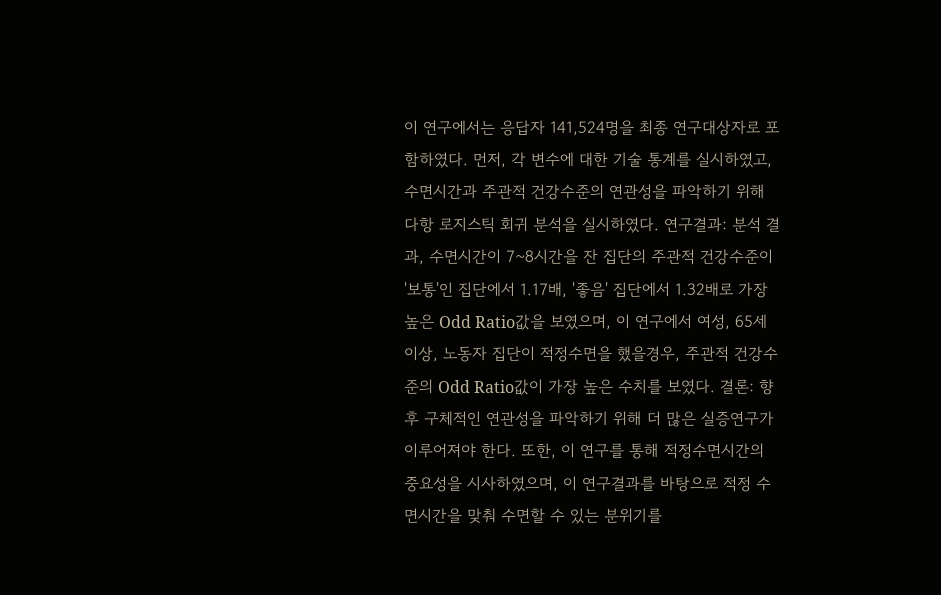이 연구에서는 응답자 141,524명을 최종 연구대상자로 포함하였다. 먼저, 각 변수에 대한 기술 통계를 실시하였고, 수면시간과 주관적 건강수준의 연관성을 파악하기 위해 다항 로지스틱 회귀 분석을 실시하였다. 연구결과: 분석 결과, 수면시간이 7~8시간을 잔 집단의 주관적 건강수준이 '보통'인 집단에서 1.17배, '좋음' 집단에서 1.32배로 가장 높은 Odd Ratio값을 보였으며, 이 연구에서 여성, 65세 이상, 노동자 집단이 적정수면을 했을경우, 주관적 건강수준의 Odd Ratio값이 가장 높은 수치를 보였다. 결론: 향후 구체적인 연관성을 파악하기 위해 더 많은 실증연구가 이루어져야 한다. 또한, 이 연구를 통해 적정수면시간의 중요성을 시사하였으며, 이 연구결과를 바탕으로 적정 수면시간을 맞춰 수면할 수 있는 분위기를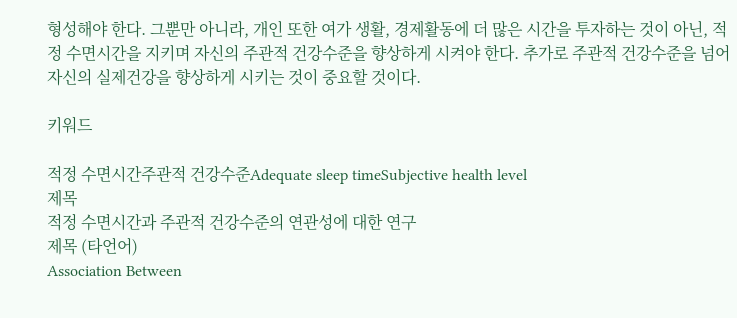형성해야 한다. 그뿐만 아니라, 개인 또한 여가 생활, 경제활동에 더 많은 시간을 투자하는 것이 아닌, 적정 수면시간을 지키며 자신의 주관적 건강수준을 향상하게 시켜야 한다. 추가로 주관적 건강수준을 넘어 자신의 실제건강을 향상하게 시키는 것이 중요할 것이다.

키워드

적정 수면시간주관적 건강수준Adequate sleep timeSubjective health level
제목
적정 수면시간과 주관적 건강수준의 연관성에 대한 연구
제목 (타언어)
Association Between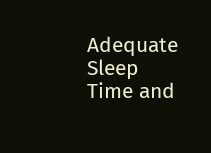Adequate Sleep Time and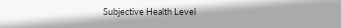Subjective Health Level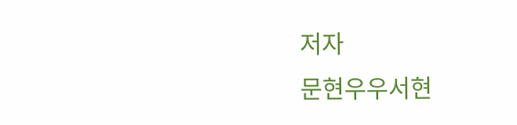저자
문현우우서현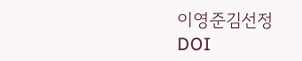이영준김선정
DOI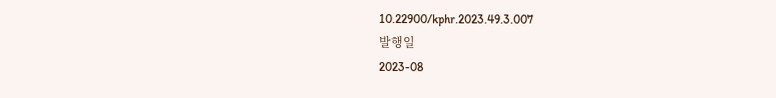10.22900/kphr.2023.49.3.007
발행일
2023-08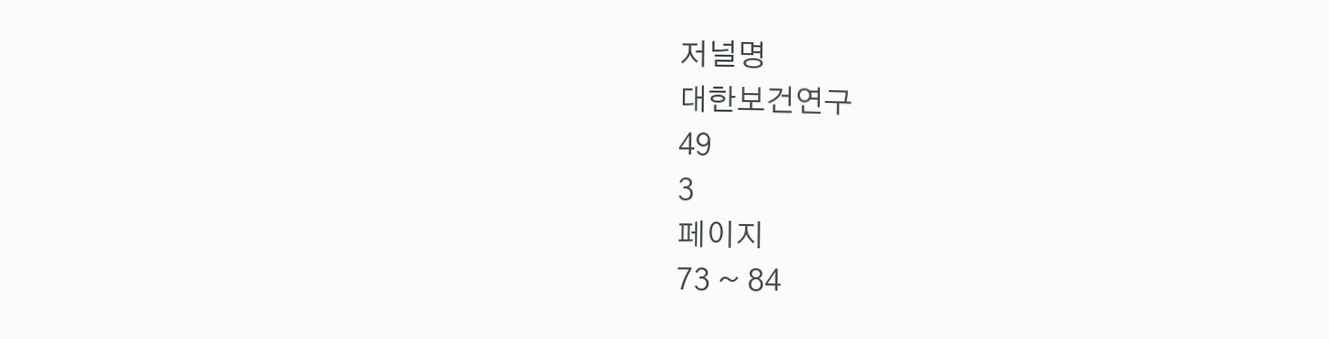저널명
대한보건연구
49
3
페이지
73 ~ 84